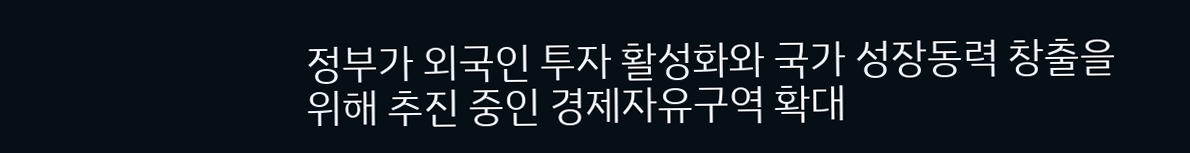정부가 외국인 투자 활성화와 국가 성장동력 창출을 위해 추진 중인 경제자유구역 확대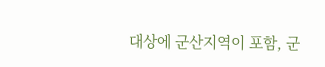대상에 군산지역이 포함, 군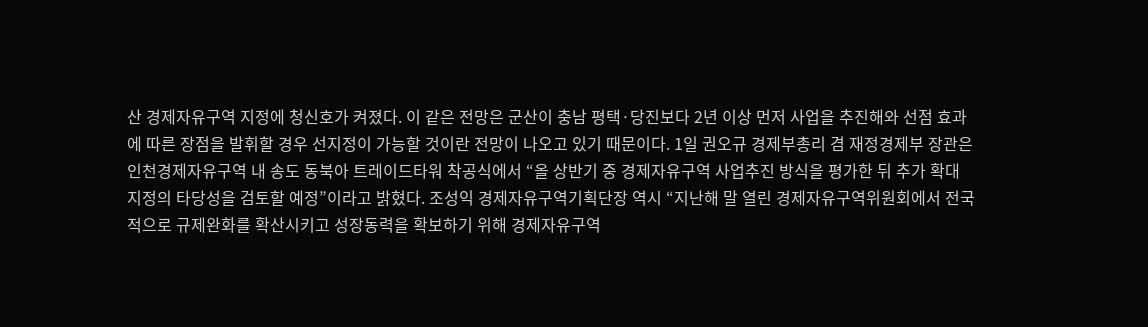산 경제자유구역 지정에 청신호가 켜졌다. 이 같은 전망은 군산이 충남 평택·당진보다 2년 이상 먼저 사업을 추진해와 선점 효과에 따른 장점을 발휘할 경우 선지정이 가능할 것이란 전망이 나오고 있기 때문이다. 1일 권오규 경제부총리 겸 재정경제부 장관은 인천경제자유구역 내 송도 동북아 트레이드타워 착공식에서 “올 상반기 중 경제자유구역 사업추진 방식을 평가한 뒤 추가 확대 지정의 타당성을 검토할 예정”이라고 밝혔다. 조성익 경제자유구역기획단장 역시 “지난해 말 열린 경제자유구역위원회에서 전국적으로 규제완화를 확산시키고 성장동력을 확보하기 위해 경제자유구역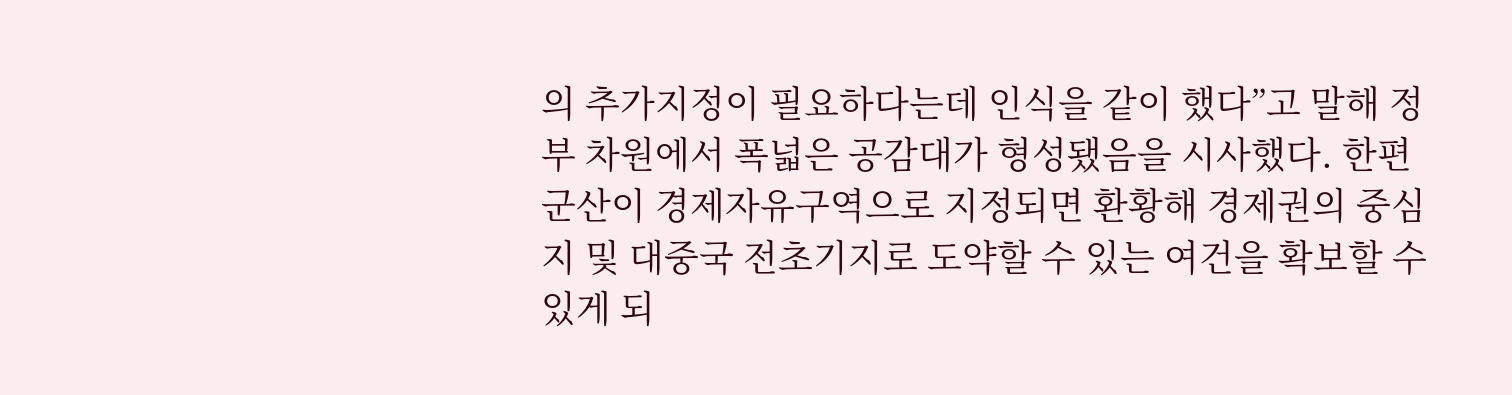의 추가지정이 필요하다는데 인식을 같이 했다”고 말해 정부 차원에서 폭넓은 공감대가 형성됐음을 시사했다. 한편 군산이 경제자유구역으로 지정되면 환황해 경제권의 중심지 및 대중국 전초기지로 도약할 수 있는 여건을 확보할 수 있게 되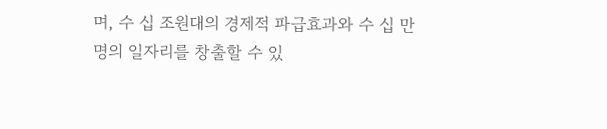며, 수 십 조원대의 경제적 파급효과와 수 십 만명의 일자리를 창출할 수 있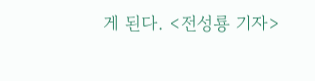게 된다. <전성룡 기자>